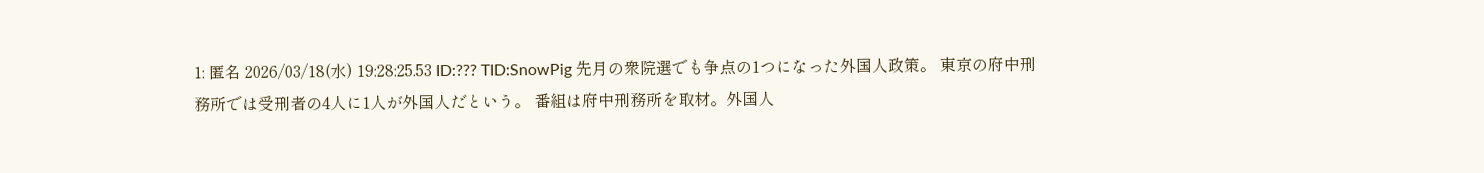1: 匿名 2026/03/18(水) 19:28:25.53 ID:??? TID:SnowPig 先月の衆院選でも争点の1つになった外国人政策。 東京の府中刑務所では受刑者の4人に1人が外国人だという。 番組は府中刑務所を取材。外国人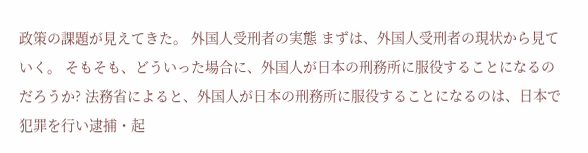政策の課題が見えてきた。 外国人受刑者の実態 まずは、外国人受刑者の現状から見ていく。 そもそも、どういった場合に、外国人が日本の刑務所に服役することになるのだろうか? 法務省によると、外国人が日本の刑務所に服役することになるのは、日本で犯罪を行い逮捕・起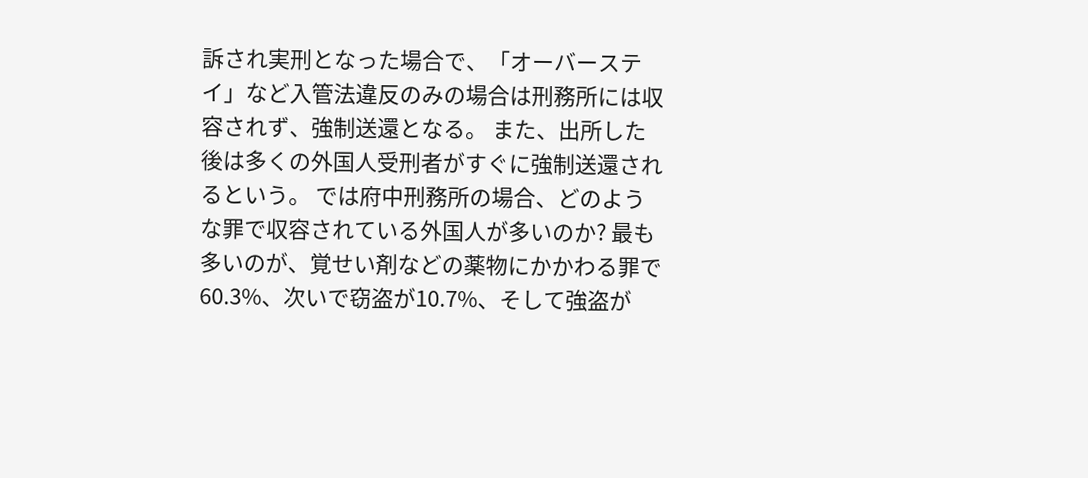訴され実刑となった場合で、「オーバーステイ」など入管法違反のみの場合は刑務所には収容されず、強制送還となる。 また、出所した後は多くの外国人受刑者がすぐに強制送還されるという。 では府中刑務所の場合、どのような罪で収容されている外国人が多いのか? 最も多いのが、覚せい剤などの薬物にかかわる罪で60.3%、次いで窃盗が10.7%、そして強盗が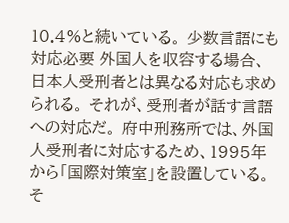10.4%と続いている。 少数言語にも対応必要 外国人を収容する場合、日本人受刑者とは異なる対応も求められる。 それが、受刑者が話す言語への対応だ。 府中刑務所では、外国人受刑者に対応するため、1995年から「国際対策室」を設置している。 そ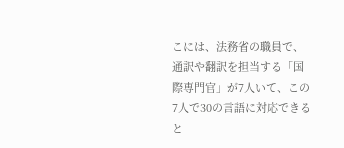こには、法務省の職員で、通訳や翻訳を担当する「国際専門官」が7人いて、この7人で30の言語に対応できると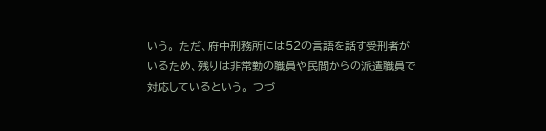いう。 ただ、府中刑務所には52の言語を話す受刑者がいるため、残りは非常勤の職員や民間からの派遣職員で対応しているという。 つづ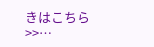きはこちら >>…